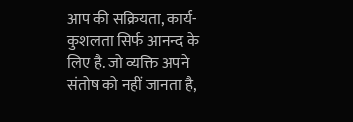आप की सक्रियता, कार्य- कुशलता सिर्फ आनन्द के लिए है. जो व्यक्ति अपने संतोष को नहीं जानता है,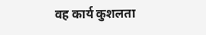वह कार्य कुशलता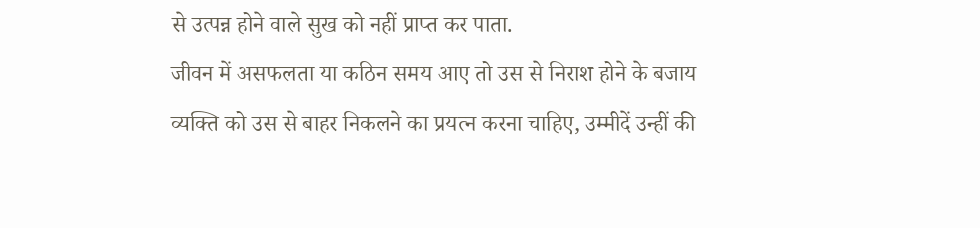से उत्पन्न होने वाले सुख को नहीं प्राप्त कर पाता.
जीवन में असफलता या कठिन समय आए तो उस से निराश होने के बजाय व्यक्ति को उस से बाहर निकलने का प्रयत्न करना चाहिए, उम्मीदें उन्हीं की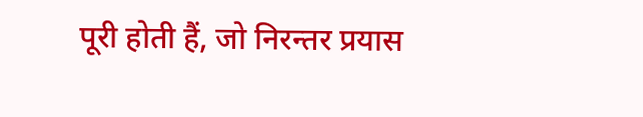पूरी होती हैं, जो निरन्तर प्रयास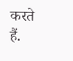करते हैं.